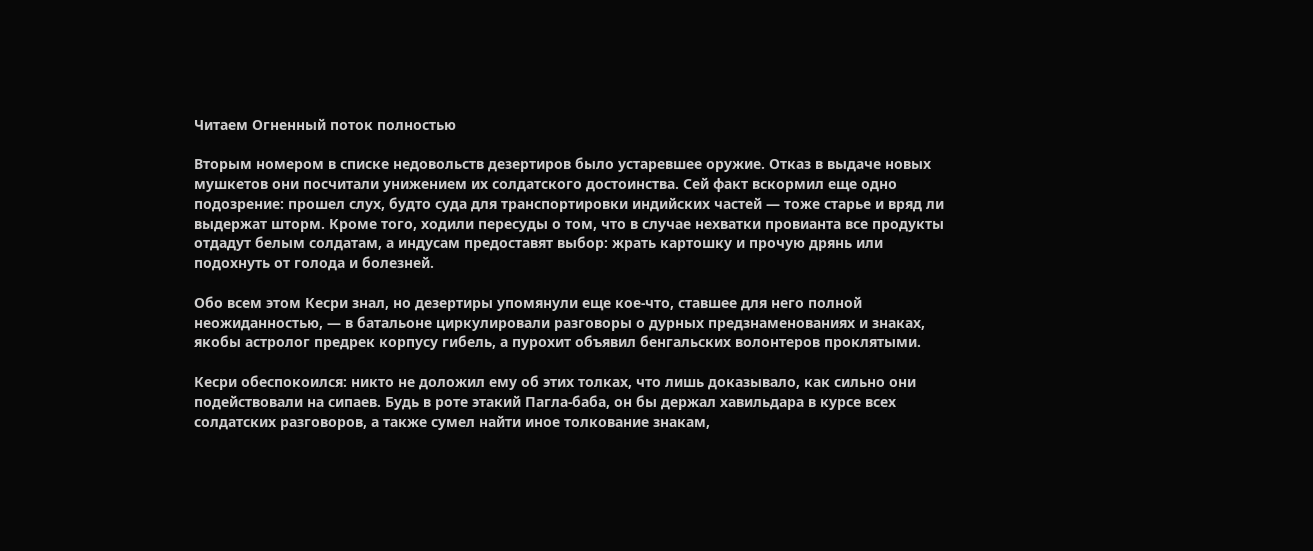Читаем Огненный поток полностью

Вторым номером в списке недовольств дезертиров было устаревшее оружие. Отказ в выдаче новых мушкетов они посчитали унижением их солдатского достоинства. Сей факт вскормил еще одно подозрение: прошел слух, будто суда для транспортировки индийских частей — тоже старье и вряд ли выдержат шторм. Кроме того, ходили пересуды о том, что в случае нехватки провианта все продукты отдадут белым солдатам, а индусам предоставят выбор: жрать картошку и прочую дрянь или подохнуть от голода и болезней.

Обо всем этом Кесри знал, но дезертиры упомянули еще кое-что, ставшее для него полной неожиданностью, — в батальоне циркулировали разговоры о дурных предзнаменованиях и знаках, якобы астролог предрек корпусу гибель, а пурохит объявил бенгальских волонтеров проклятыми.

Кесри обеспокоился: никто не доложил ему об этих толках, что лишь доказывало, как сильно они подействовали на сипаев. Будь в роте этакий Пагла-баба, он бы держал хавильдара в курсе всех солдатских разговоров, а также сумел найти иное толкование знакам,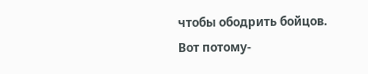чтобы ободрить бойцов. Вот потому-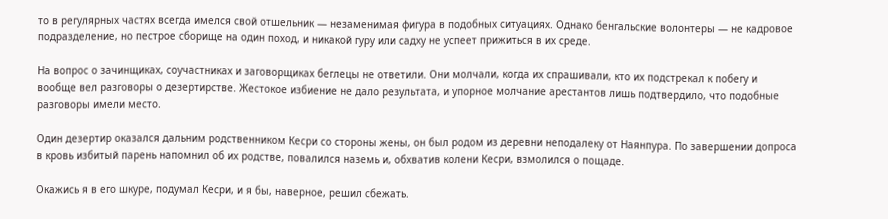то в регулярных частях всегда имелся свой отшельник — незаменимая фигура в подобных ситуациях. Однако бенгальские волонтеры — не кадровое подразделение, но пестрое сборище на один поход, и никакой гуру или садху не успеет прижиться в их среде.

На вопрос о зачинщиках, соучастниках и заговорщиках беглецы не ответили. Они молчали, когда их спрашивали, кто их подстрекал к побегу и вообще вел разговоры о дезертирстве. Жестокое избиение не дало результата, и упорное молчание арестантов лишь подтвердило, что подобные разговоры имели место.

Один дезертир оказался дальним родственником Кесри со стороны жены, он был родом из деревни неподалеку от Наянпура. По завершении допроса в кровь избитый парень напомнил об их родстве, повалился наземь и, обхватив колени Кесри, взмолился о пощаде.

Окажись я в его шкуре, подумал Кесри, и я бы, наверное, решил сбежать.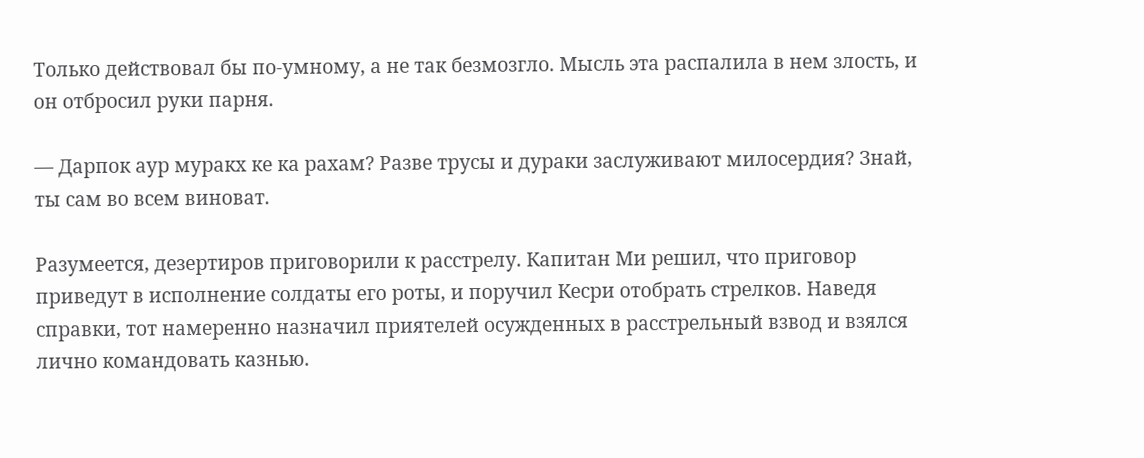Только действовал бы по-умному, а не так безмозгло. Мысль эта распалила в нем злость, и он отбросил руки парня.

— Дарпок аур муракх ке ка рахам? Разве трусы и дураки заслуживают милосердия? Знай, ты сам во всем виноват.

Разумеется, дезертиров приговорили к расстрелу. Капитан Ми решил, что приговор приведут в исполнение солдаты его роты, и поручил Кесри отобрать стрелков. Наведя справки, тот намеренно назначил приятелей осужденных в расстрельный взвод и взялся лично командовать казнью.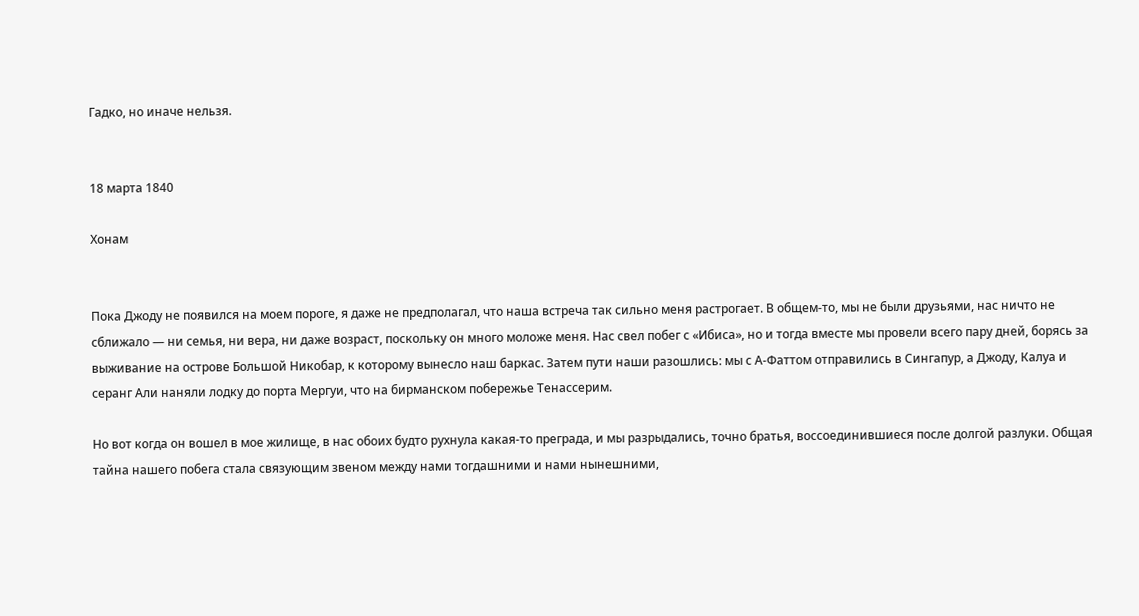Гадко, но иначе нельзя.


18 марта 1840

Хонам


Пока Джоду не появился на моем пороге, я даже не предполагал, что наша встреча так сильно меня растрогает. В общем-то, мы не были друзьями, нас ничто не сближало — ни семья, ни вера, ни даже возраст, поскольку он много моложе меня. Нас свел побег с «Ибиса», но и тогда вместе мы провели всего пару дней, борясь за выживание на острове Большой Никобар, к которому вынесло наш баркас. Затем пути наши разошлись: мы с А-Фаттом отправились в Сингапур, а Джоду, Калуа и серанг Али наняли лодку до порта Мергуи, что на бирманском побережье Тенассерим.

Но вот когда он вошел в мое жилище, в нас обоих будто рухнула какая-то преграда, и мы разрыдались, точно братья, воссоединившиеся после долгой разлуки. Общая тайна нашего побега стала связующим звеном между нами тогдашними и нами нынешними,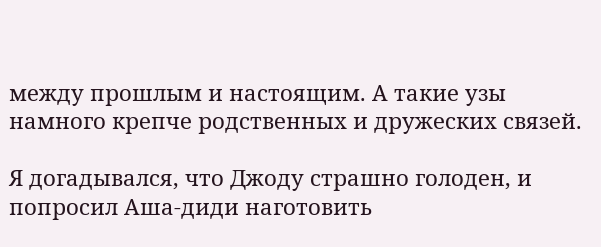между прошлым и настоящим. А такие узы намного крепче родственных и дружеских связей.

Я догадывался, что Джоду страшно голоден, и попросил Аша-диди наготовить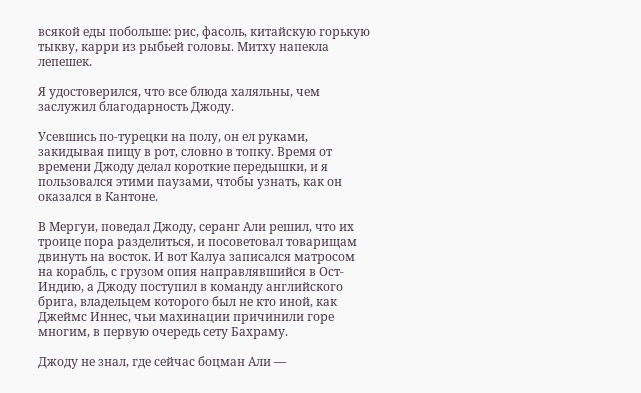всякой еды побольше: рис, фасоль, китайскую горькую тыкву, карри из рыбьей головы. Митху напекла лепешек.

Я удостоверился, что все блюда халяльны, чем заслужил благодарность Джоду.

Усевшись по-турецки на полу, он ел руками, закидывая пищу в рот, словно в топку. Время от времени Джоду делал короткие передышки, и я пользовался этими паузами, чтобы узнать, как он оказался в Кантоне.

В Мергуи, поведал Джоду, серанг Али решил, что их троице пора разделиться, и посоветовал товарищам двинуть на восток. И вот Калуа записался матросом на корабль, с грузом опия направлявшийся в Ост-Индию, а Джоду поступил в команду английского брига, владельцем которого был не кто иной, как Джеймс Иннес, чьи махинации причинили горе многим, в первую очередь сету Бахраму.

Джоду не знал, где сейчас боцман Али —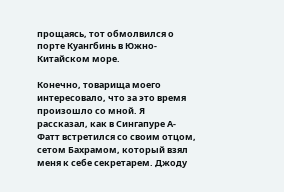прощаясь, тот обмолвился о порте Куангбинь в Южно-Китайском море.

Конечно, товарища моего интересовало, что за это время произошло со мной. Я рассказал, как в Сингапуре А-Фатт встретился со своим отцом, сетом Бахрамом, который взял меня к себе секретарем. Джоду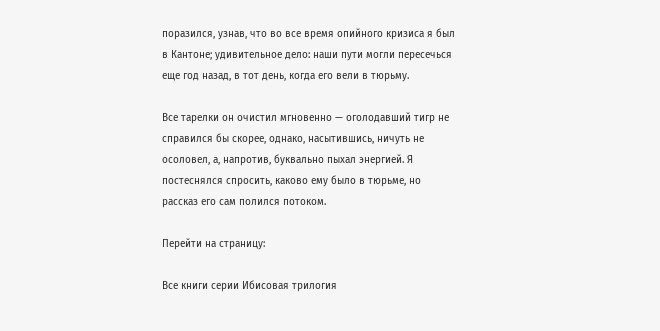поразился, узнав, что во все время опийного кризиса я был в Кантоне; удивительное дело: наши пути могли пересечься еще год назад, в тот день, когда его вели в тюрьму.

Все тарелки он очистил мгновенно — оголодавший тигр не справился бы скорее, однако, насытившись, ничуть не осоловел, а, напротив, буквально пыхал энергией. Я постеснялся спросить, каково ему было в тюрьме, но рассказ его сам полился потоком.

Перейти на страницу:

Все книги серии Ибисовая трилогия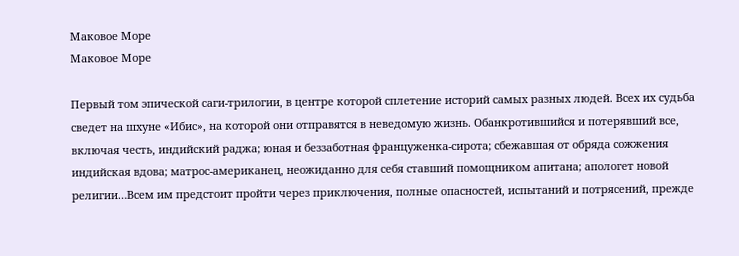Маковое Море
Маковое Море

Первый том эпической саги-трилогии, в центре которой сплетение историй самых разных людей. Всех их судьба сведет на шхуне «Ибис», на которой они отправятся в неведомую жизнь. Обанкротившийся и потерявший все, включая честь, индийский раджа; юная и беззаботная француженка-сирота; сбежавшая от обряда сожжения индийская вдова; матрос-американец, неожиданно для себя ставший помощником апитана; апологет новой религии…Всем им предстоит пройти через приключения, полные опасностей, испытаний и потрясений, прежде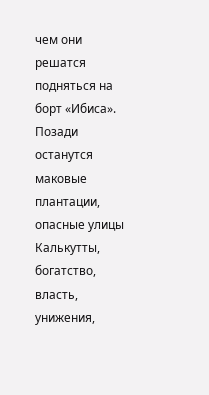чем они решатся подняться на борт «Ибиса». Позади останутся маковые плантации, опасные улицы Калькутты, богатство, власть, унижения,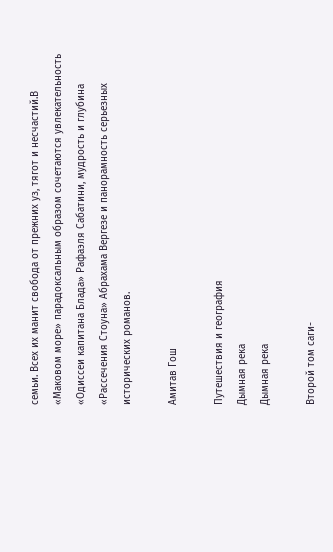семьи. Всех их манит свобода от прежних уз, тягот и несчастий.В «Маковом море» парадоксальным образом сочетаются увлекательность «Одиссеи капитана Блада» Рафаэля Сабатини, мудрость и глубина «Рассечения Стоуна» Абрахама Вергезе и панорамность серьезных исторических романов.

Амитав Гош

Путешествия и география
Дымная река
Дымная река

Второй том саги-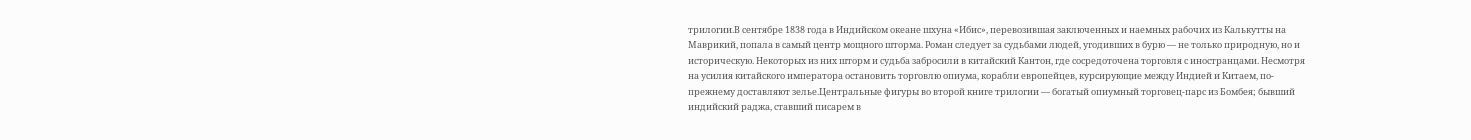трилогии.В сентябре 1838 года в Индийском океане шхуна «Ибис», перевозившая заключенных и наемных рабочих из Калькутты на Маврикий, попала в самый центр мощного шторма. Роман следует за судьбами людей, угодивших в бурю — не только природную, но и историческую. Некоторых из них шторм и судьба забросили в китайский Кантон, где сосредоточена торговля с иностранцами. Несмотря на усилия китайского императора остановить торговлю опиума, корабли европейцев, курсирующие между Индией и Китаем, по-прежнему доставляют зелье.Центральные фигуры во второй книге трилогии — богатый опиумный торговец-парс из Бомбея; бывший индийский раджа, ставший писарем в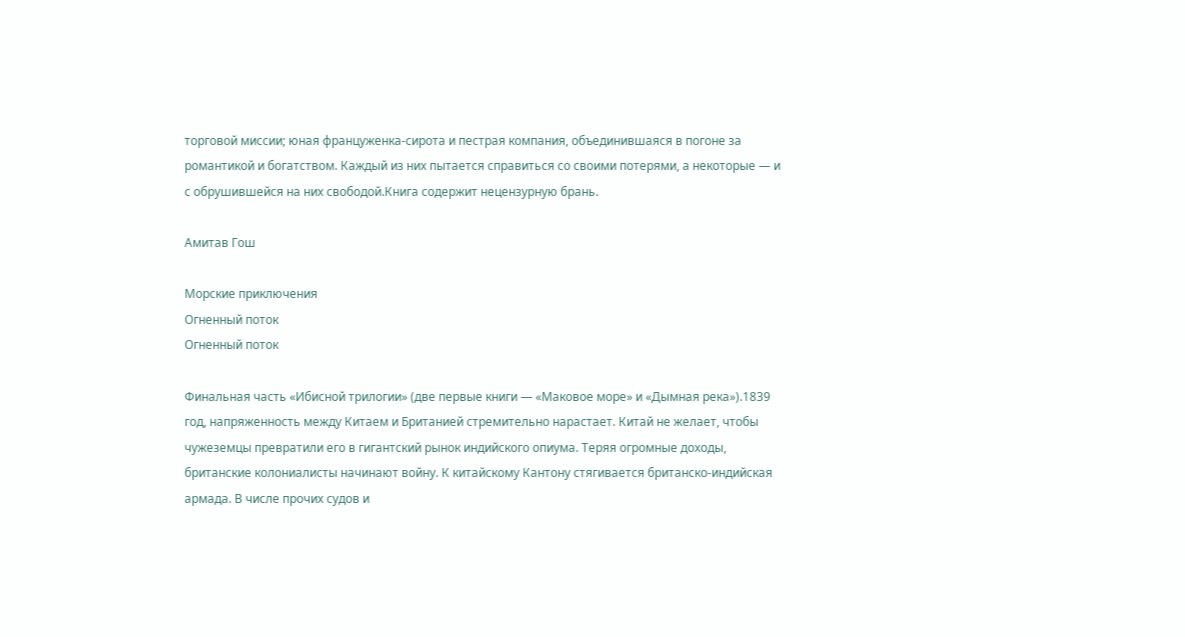торговой миссии; юная француженка-сирота и пестрая компания, объединившаяся в погоне за романтикой и богатством. Каждый из них пытается справиться со своими потерями, а некоторые — и с обрушившейся на них свободой.Книга содержит нецензурную брань.

Амитав Гош

Морские приключения
Огненный поток
Огненный поток

Финальная часть «Ибисной трилогии» (две первые книги — «Маковое море» и «Дымная река»).1839 год, напряженность между Китаем и Британией стремительно нарастает. Китай не желает, чтобы чужеземцы превратили его в гигантский рынок индийского опиума. Теряя огромные доходы, британские колониалисты начинают войну. К китайскому Кантону стягивается британско-индийская армада. В числе прочих судов и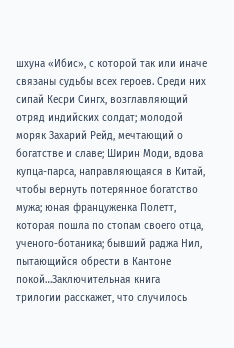шхуна «Ибис», с которой так или иначе связаны судьбы всех героев. Среди них сипай Кесри Сингх, возглавляющий отряд индийских солдат; молодой моряк Захарий Рейд, мечтающий о богатстве и славе; Ширин Моди, вдова купца-парса, направляющаяся в Китай, чтобы вернуть потерянное богатство мужа; юная француженка Полетт, которая пошла по стопам своего отца, ученого-ботаника; бывший раджа Нил, пытающийся обрести в Кантоне покой…Заключительная книга трилогии расскажет, что случилось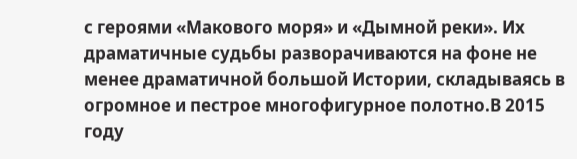с героями «Макового моря» и «Дымной реки». Их драматичные судьбы разворачиваются на фоне не менее драматичной большой Истории, складываясь в огромное и пестрое многофигурное полотно.В 2015 году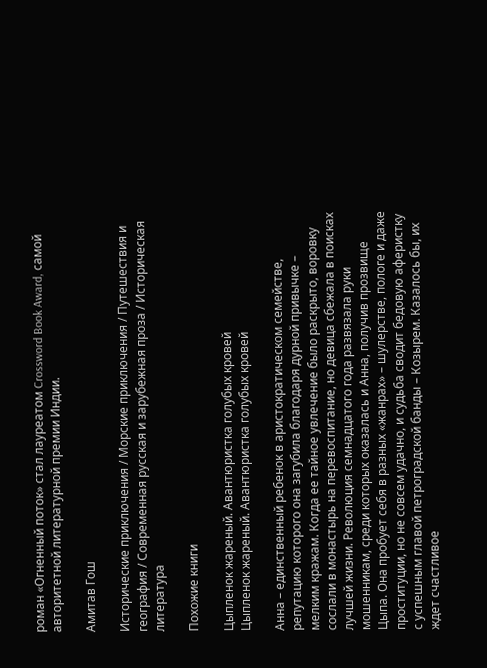роман «Огненный поток» стал лауреатом Crossword Book Award, самой авторитетной литературной премии Индии.

Амитав Гош

Исторические приключения / Морские приключения / Путешествия и география / Современная русская и зарубежная проза / Историческая литература

Похожие книги

Цыпленок жареный. Авантюристка голубых кровей
Цыпленок жареный. Авантюристка голубых кровей

Анна – единственный ребенок в аристократическом семействе, репутацию которого она загубила благодаря дурной привычке – мелким кражам. Когда ее тайное увлечение было раскрыто, воровку сослали в монастырь на перевоспитание, но девица сбежала в поисках лучшей жизни. Революция семнадцатого года развязала руки мошенникам, среди которых оказалась и Анна, получив прозвище Цыпа. Она пробует себя в разных «жанрах» – шулерстве, пологе и даже проституции, но не совсем удачно, и судьба сводит бедовую аферистку с успешным главой петроградской банды – Козырем. Казалось бы, их ждет счастливое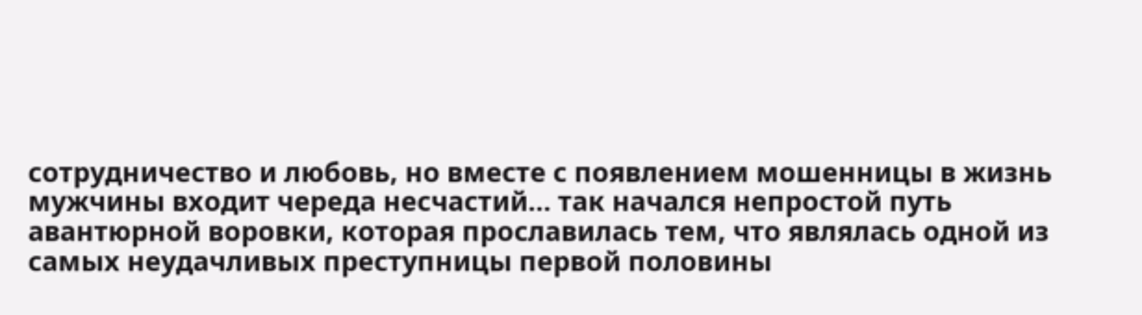сотрудничество и любовь, но вместе с появлением мошенницы в жизнь мужчины входит череда несчастий… так начался непростой путь авантюрной воровки, которая прославилась тем, что являлась одной из самых неудачливых преступницы первой половины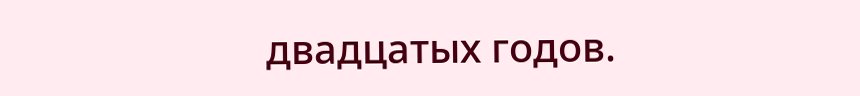двадцатых годов.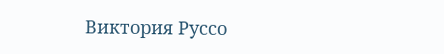Виктория Руссо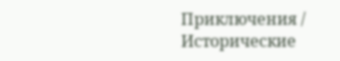Приключения / Исторические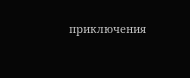приключения